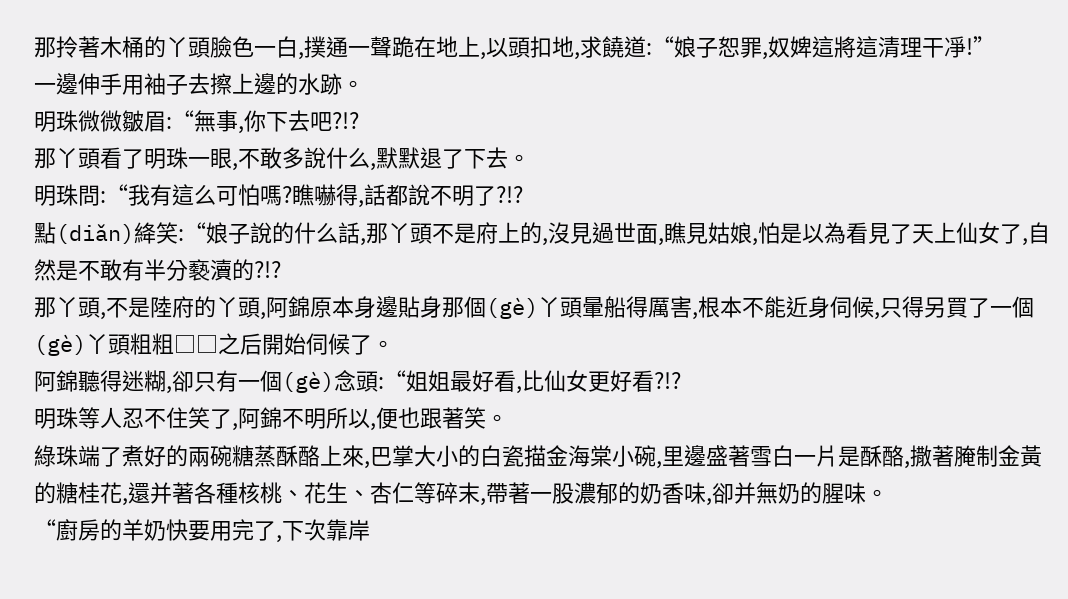那拎著木桶的丫頭臉色一白,撲通一聲跪在地上,以頭扣地,求饒道:“娘子恕罪,奴婢這將這清理干凈!”
一邊伸手用袖子去擦上邊的水跡。
明珠微微皺眉:“無事,你下去吧?!?
那丫頭看了明珠一眼,不敢多說什么,默默退了下去。
明珠問:“我有這么可怕嗎?瞧嚇得,話都說不明了?!?
點(diǎn)絳笑:“娘子說的什么話,那丫頭不是府上的,沒見過世面,瞧見姑娘,怕是以為看見了天上仙女了,自然是不敢有半分褻瀆的?!?
那丫頭,不是陸府的丫頭,阿錦原本身邊貼身那個(gè)丫頭暈船得厲害,根本不能近身伺候,只得另買了一個(gè)丫頭粗粗□□之后開始伺候了。
阿錦聽得迷糊,卻只有一個(gè)念頭:“姐姐最好看,比仙女更好看?!?
明珠等人忍不住笑了,阿錦不明所以,便也跟著笑。
綠珠端了煮好的兩碗糖蒸酥酪上來,巴掌大小的白瓷描金海棠小碗,里邊盛著雪白一片是酥酪,撒著腌制金黃的糖桂花,還并著各種核桃、花生、杏仁等碎末,帶著一股濃郁的奶香味,卻并無奶的腥味。
“廚房的羊奶快要用完了,下次靠岸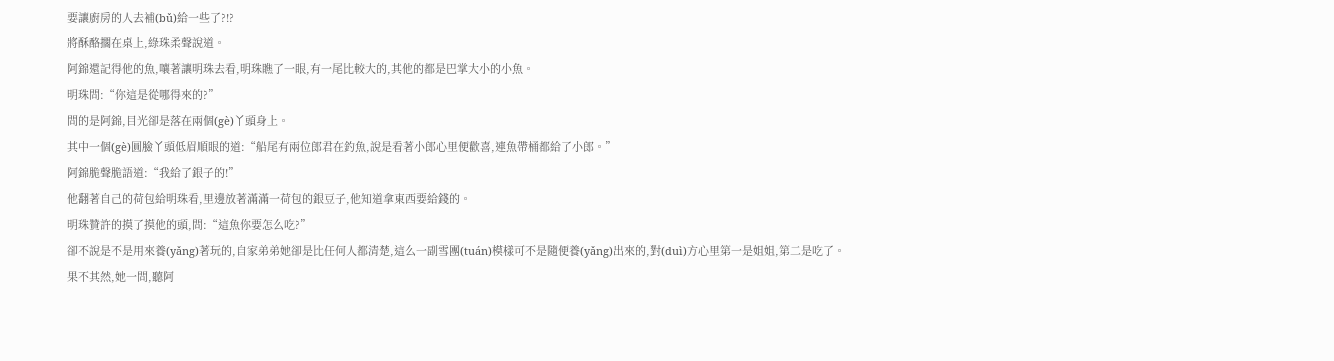要讓廚房的人去補(bǔ)給一些了?!?
將酥酪擱在桌上,綠珠柔聲說道。
阿錦還記得他的魚,嚷著讓明珠去看,明珠瞧了一眼,有一尾比較大的,其他的都是巴掌大小的小魚。
明珠問:“你這是從哪得來的?”
問的是阿錦,目光卻是落在兩個(gè)丫頭身上。
其中一個(gè)圓臉丫頭低眉順眼的道:“船尾有兩位郎君在釣魚,說是看著小郎心里便歡喜,連魚帶桶都給了小郎。”
阿錦脆聲脆語道:“我給了銀子的!”
他翻著自己的荷包給明珠看,里邊放著滿滿一荷包的銀豆子,他知道拿東西要給錢的。
明珠贊許的摸了摸他的頭,問:“這魚你要怎么吃?”
卻不說是不是用來養(yǎng)著玩的,自家弟弟她卻是比任何人都清楚,這么一副雪團(tuán)模樣可不是隨便養(yǎng)出來的,對(duì)方心里第一是姐姐,第二是吃了。
果不其然,她一問,聽阿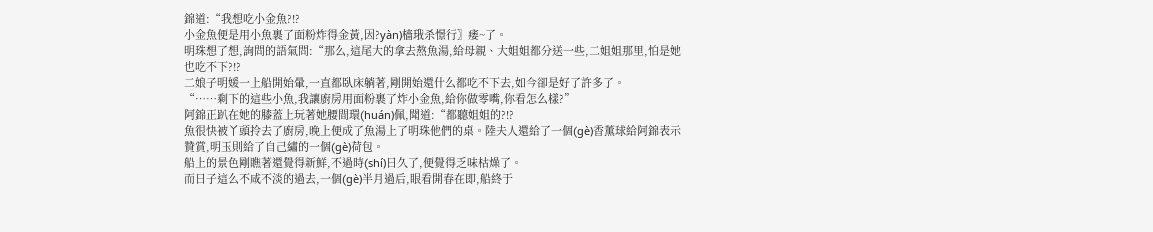錦道:“我想吃小金魚?!?
小金魚便是用小魚裹了面粉炸得金黃,因?yàn)樯珴杀憬行〗痿~了。
明珠想了想,詢問的語氣問:“那么,這尾大的拿去熬魚湯,給母親、大姐姐都分送一些,二姐姐那里,怕是她也吃不下?!?
二娘子明媛一上船開始暈,一直都臥床躺著,剛開始還什么都吃不下去,如今卻是好了許多了。
“……剩下的這些小魚,我讓廚房用面粉裹了炸小金魚,給你做零嘴,你看怎么樣?”
阿錦正趴在她的膝蓋上玩著她腰間環(huán)佩,聞道:“都聽姐姐的?!?
魚很快被丫頭拎去了廚房,晚上便成了魚湯上了明珠他們的桌。陸夫人還給了一個(gè)香薰球給阿錦表示贊賞,明玉則給了自己繡的一個(gè)荷包。
船上的景色剛瞧著還覺得新鮮,不過時(shí)日久了,便覺得乏味枯燥了。
而日子這么不咸不淡的過去,一個(gè)半月過后,眼看開春在即,船終于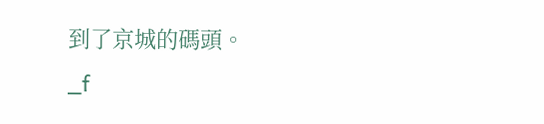到了京城的碼頭。
_f